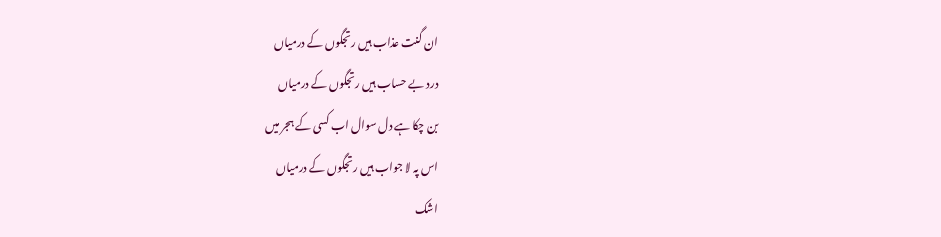ان گنت عذاب ہیں رتجگوں کے درمیاں
درد بے حساب ہیں رتجگوں کے درمیاں
بن چکا ہے دل سوال اب کسی کے ہجر میں
اس پہ لا جواب ہیں رتجگوں کے درمیاں
اشک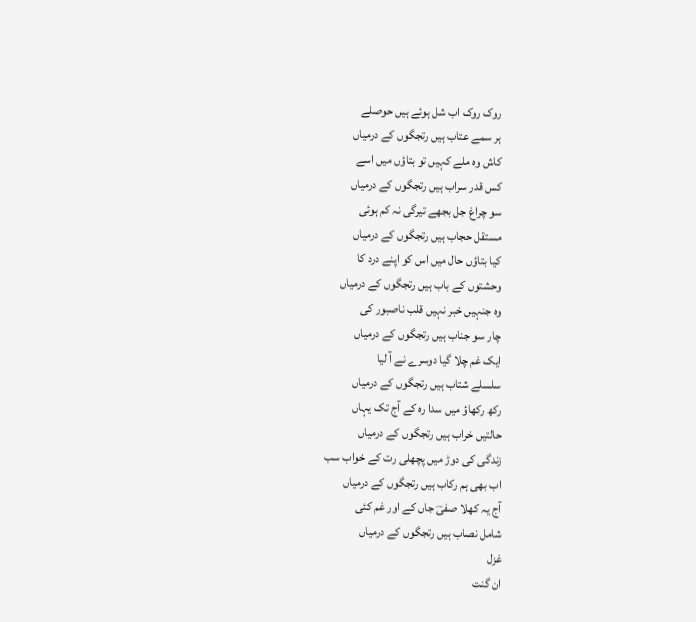روک روک اب شل ہوئے ہیں حوصلے
ہر سمے عتاب ہیں رتجگوں کے درمیاں
کاش وہ ملے کہیں تو بتاؤں میں اسے
کس قدر سراب ہیں رتجگوں کے درمیاں
سو چراغ جل بجھے تیرگی نہ کم ہوئی
مستقل حجاب ہیں رتجگوں کے درمیاں
کیا بتاؤں حال میں اس کو اپنے درد کا
وحشتوں کے باب ہیں رتجگوں کے درمیاں
وہ جنہیں خبر نہیں قلب ناصبور کی
چار سو جناب ہیں رتجگوں کے درمیاں
ایک غم چلا گیا دوسرے نے آ لیا
سلسلے شتاب ہیں رتجگوں کے درمیاں
رکھ رکھاؤ میں سدا رہ کے آج تک یہاں
حالتیں خراب ہیں رتجگوں کے درمیاں
زندگی کی دوڑ میں پچھلی رت کے خواب سب
اب بھی ہم رکاب ہیں رتجگوں کے درمیاں
آج یہ کھلا صفیؔ جاں کے اور غم کئی
شامل نصاب ہیں رتجگوں کے درمیاں
غزل
ان گنت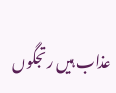عذاب ہیں رتجگوں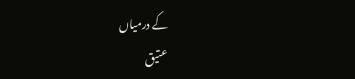کے درمیاں
عتیق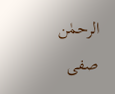الرحمٰن صفی